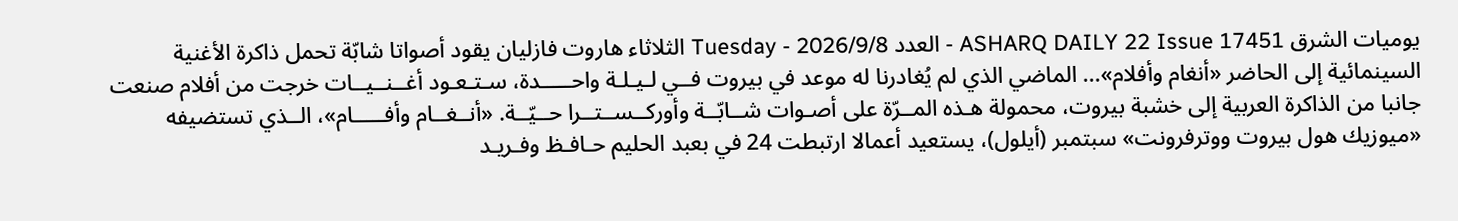يوميات الشرق ASHARQ DAILY 22 Issue 17451 - العدد Tuesday - 2026/9/8 الثلاثاء هاروت فازليان يقود أصواتا شابّة تحمل ذاكرة الأغنية السينمائية إلى الحاضر «أنغام وأفلام»... الماضي الذي لم يُغادرنا له موعد في بيروت فــي لـيـلـة واحـــــدة، سـتـعـود أغــنــيــات خرجت من أفلام صنعت جانبا من الذاكرة العربية إلى خشبة بيروت، محمولة هـذه المــرّة على أصـوات شــابّــة وأوركــســتــرا حــيّــة. «أنــغــام وأفـــــام»، الــذي تستضيفه «ميوزيك هول بيروت ووترفرونت» سبتمبر (أيلول)، يستعيد أعمالا ارتبطت 24 في بعبد الحليم حـافـظ وفـريـد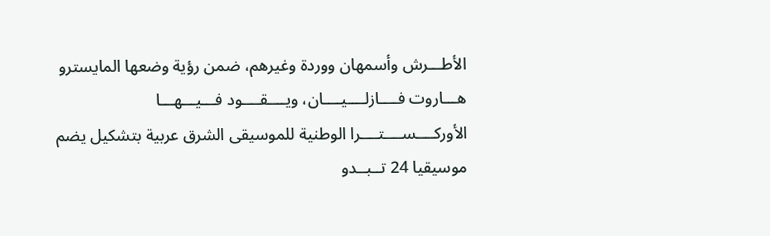الأطـــرش وأسمهان ووردة وغيرهم، ضمن رؤية وضعها المايسترو هـــاروت فــــازلــــيــــان، ويــــقــــود فـــيـــهـــا الأوركــــســــتــــرا الوطنية للموسيقى الشرق عربية بتشكيل يضم موسيقيا 24 تــبــدو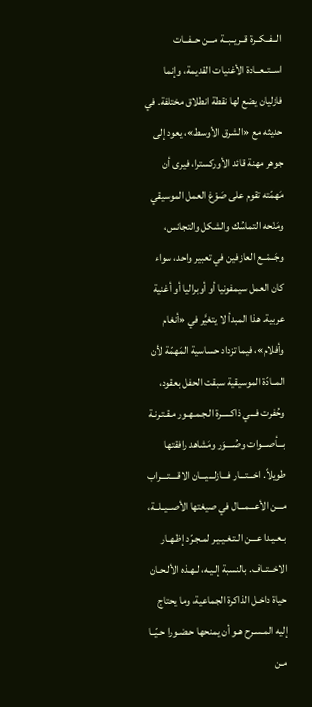الــفــكــرة قــريــبــة مـــن حــفــات اســتــعــادة الأغنيات القديمة، وإنما فازليان يضع لها نقطة انطلاق مختلفة. في حديثه مع «الشرق الأوسط»، يعود إلى جوهر مهنة قائد الأوركسترا، فيرى أن مَهمّته تقوم على صَوْغ العمل الموسيقي ومَنْحه التماسُك والشكل والتجانس، وجَــمْــع العازفين في تعبير واحد، سواء كان العمل سيمفونيا أو أوبراليا أو أغنية عربية. هذا المبدأ لا يتغيَّر في «أنغام وأفلام»، فيما تزداد حساسية المَهمّة لأن المــادّة الموسيقية سبقت الحفل بعقود، وحُفرت فـــي ذاكـــــرة الـجـمـهـور مـقـتـرنـة بـــأصـــوات وصُــــوَر ومَشاهد رافقتها طويلاً. اخـــتـــار فـــازلـــيـــان الاقــــتــــراب مـــن الأعـــمـــال في صيغتها الأصــيــلــة، بـعـيـدا عـــن الـتـغـيـيـر لمـجـرّد إظـهـار الاخــتــاف. بالنسبة إلـيـه، لـهـذه الألـحـان حياة داخـل الذاكرة الجماعية، وما يحتاج إليه المـسـرح هـو أن يمنحها حـضـورا حـيّــا مـن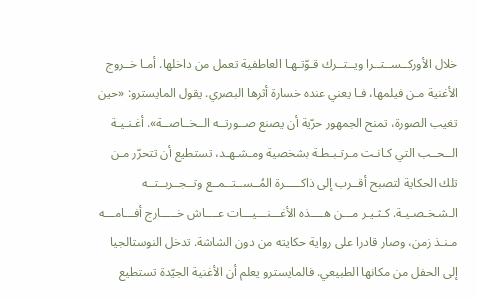خلال الأوركــســتــرا ويــتــرك قـوّتـهـا العاطفية تعمل من داخلها. أمـا خــروج الأغنية مـن فيلمها، فـا يعني عنده خسارة أثرها البصري. يقول المايسترو: «حين تغيب الصورة، تمنح الجمهور حرّية أن يصنع صــورتــه الــخــاصــة». أغـنـيـة الــحــب التي كـانـت مـرتـبـطـة بشخصية ومـشـهـد، تستطيع أن تتحرّر مـن تلك الحكاية لتصبح أقــرب إلى ذاكـــــرة المُــســتــمــع وتــجــربــتــه الـشـخـصـيـة. كـثـيـر مـــن هــــذه الأغـــنـــيـــات عــــاش خـــــارج أفـــامـــه مـنـذ زمن، وصار قادرا على رواية حكايته من دون الشاشة. تدخل النوستالجيا إلى الحفل من مكانها الطبيعي. فالمايسترو يعلم أن الأغنية الجيّدة تستطيع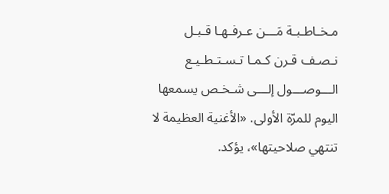مـخـاطـبـة مَـــن عـرفـهـا قـبـل نـصـف قـرن كـمـا تـسـتـطـيـع الـــوصـــول إلـــى شـخـص يسمعها اليوم للمرّة الأولى. «الأغنية العظيمة لا تنتهي صلاحيتها»، يؤكد.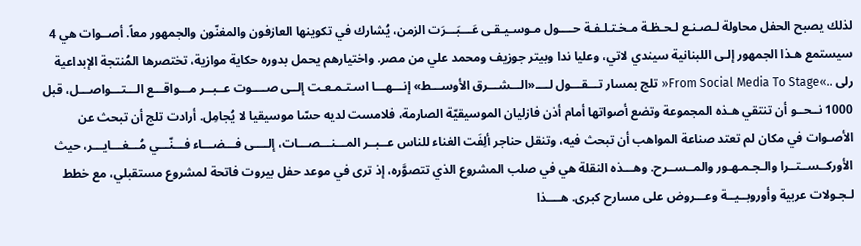لذلك يصبح الحفل محاولة لـصـنـع لـحـظـة مـخـتـلـفـة حــــول مـوسـيـقـى عَـــبَـــرَت الزمن، يُشارك في تكوينها العازفون والمغنّون والجمهور معاً. أصــوات هي 4 سيستمع هـذا الجمهور إلـى اللبنانية سيندي لاتي، وعليا ندا وبيتر جوزيف ومحمد علي من مصر. واختيارهم يحمل بدوره حكاية موازية، تختصرها المُنتجة الإبداعية رلى ..»From Social Media To Stage« تلج بمسار تـــقـــول لــــ«الـــشـــرق الأوســـط» إنـــهـــا اسـتـمـعـت إلــى صــــوت عــبــر مـــواقـــع الـــتـــواصـــل، قبل 1000 نــحــو أن تنتقي هـذه المجموعة وتضع أصواتها أمام أذن فازليان الموسيقيّة الصارمة، فلامست لديه حسّا موسيقيا لا يُجامِل. أرادت تلج أن تبحث عن الأصـوات في مكان لم تعتد صناعة المواهب أن تبحث فيه، وتنقل حناجر ألِفَت الغناء للناس عــبــر المـــنـــصـــات، إلــــى فـــضـــاء فـــنّـــي مُـــغـــايـــر، حيث الأوركــســتــرا والـجـمـهـور والمــســرح. وهـــذه النقلة هي في صلب المشروع الذي تتصوَّره، إذ ترى في موعد حفل بيروت فاتحة لمشروع مستقبلي، مع خطط لـجـولات عربية وأوروبــيــة وعـــروض على مسارح كبرى. هــــذا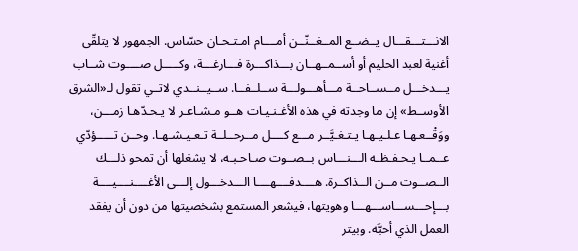الانـــتـــقـــال يــضــع المــغــنّــن أمــــام امـتـحـان حسّاس. الجمهور لا يتلقّى أغنية لعبد الحليم أو أســمــهــان بـــذاكـــرة فـــارغـــة، وكـــــل صــــوت شــاب يـــدخـــل مــســاحــة مـــأهـــولـــة ســلــفــا. ســيــنــدي لاتــي تقول لـ«الشرق الأوســط» إن ما وجدته في هذه الأغـنـيـات هــو مـشـاعـر لا يـحـدّهـا زمـــن، ووَقْــعـهـا عـلـيـهـا يـتـغـيَّــر مـــع كــــل مــرحــلــة تـعـيـشـهـا. وحــن تـــــؤدّي عــمــا يـحـفـظـه الـــنـــاس بــصــوت صـاحـبـه، لا يشغلها أن تمحو ذلـــك الــصــوت مــن الــذاكــرة. هــــدفــــهــــا الـــدخـــول إلـــى الأغــــنــــيــــة بـــإحـــســـاســـهـــا وهويتها، فيشعر المستمع بشخصيتها من دون أن يفقد العمل الذي أحبَّه. وبيتر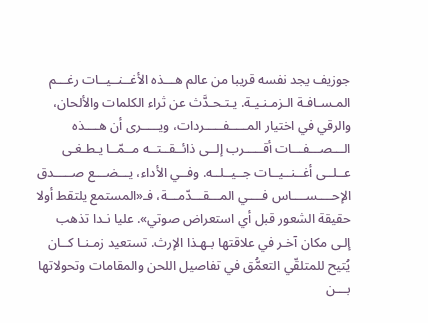جوزيف يجد نفسه قريبا من عالم هـــذه الأغــنــيــات رغـــم المـسـافـة الـزمـنـيـة. يـتـحـدَّث عن ثراء الكلمات والألحان، والرقي في اختيار المـــــفـــــردات، ويـــــرى أن هــــذه الـــصـــفـــات أقـــــرب إلــى ذائــقــتــه مــمّــا يـطـغـى عــلــى أغــنــيــات جــيــلــه. وفــي الأداء، يـــضـــع صـــــدق الإحــــســــاس فــــي المـــقـــدّمـــة، فـ«المستمع يلتقط أولا حقيقة الشعور قبل أي استعراض صوتي». عليا نـدا تذهب إلـى مكان آخـر في علاقتها بـهـذا الإرث. تستعيد زمـنـا كــان يُتيح للمتلقّي التعمُّق في تفاصيل اللحن والمقامات وتحولاتها بـــن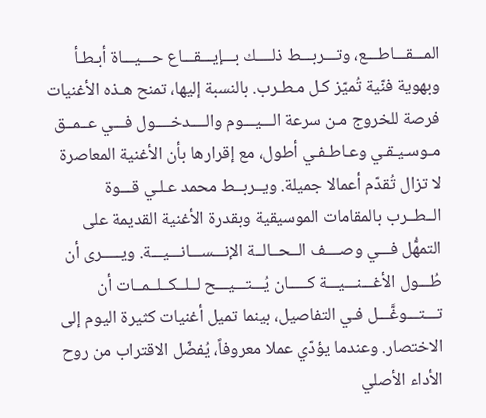المـــقـــاطـــع، وتـــربـــط ذلــــك بـــإيـــقـــاع حـــيـــاة أبـطـأ وبهوية فنّية تُميّز كـل مـطـرب. بالنسبة إليها، تمنح هـذه الأغنيات فرصة للخروج مـن سرعة الـــيـــوم والــــدخــــول فـــي عــمــق مـوسـيـقـي وعـاطـفـي أطول، مع إقرارها بأن الأغنية المعاصرة لا تزال تُقدّم أعمالا جميلة. ويــربــط محمد عـلـي قـــوة الــطــرب بالمقامات الموسيقية وبقدرة الأغنية القديمة على التمهُّل فـــي وصــــف الــحــالــة الإنـــســـانـــيـــة. ويـــــرى أن طُـــول الأغـــنـــيـــة كـــــان يُـــتـــيـــح لــلــكــلــمــات أن تـــتـــوغَّـــل فـي التفاصيل، بينما تميل أغنيات كثيرة اليوم إلى الاختصار. وعندما يؤدّي عملا معروفاً، يُفضّل الاقتراب من روح الأداء الأصلي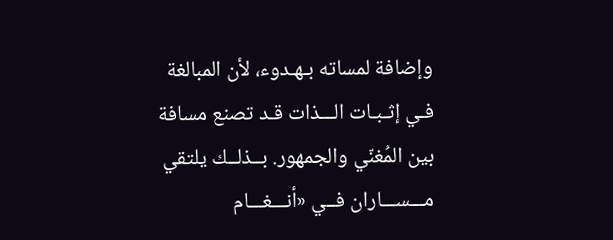وإضافة لمساته بـهـدوء، لأن المبالغة فـي إثـبـات الـــذات قـد تصنع مسافة بين المُغنّي والجمهور. بــذلــك يلتقي مـــســـاران فــي «أنـــغـــام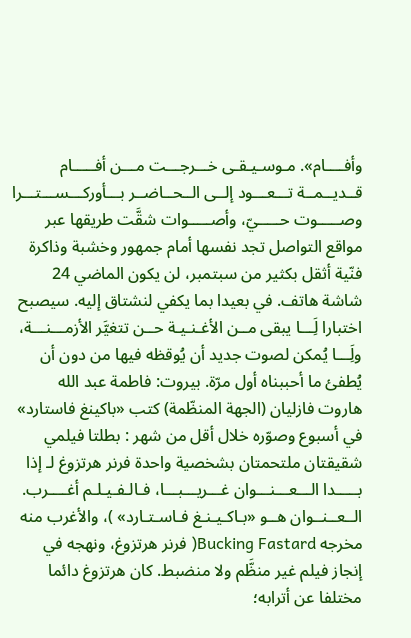وأفــــام». مـوسـيـقـى خـــرجـــت مـــن أفـــــام قــديــمــة تـــعـــود إلــى الــحــاضــر بـــأوركـــســـتـــرا وصـــــوت حـــــيّ، وأصـــــوات شقَّت طريقها عبر مواقع التواصل تجد نفسها أمام جمهور وخشبة وذاكرة فنّية أثقل بكثير من سبتمبر، لن يكون الماضي 24 شاشة هاتف. في بعيدا بما يكفي لنشتاق إليه. سيصبح اختبارا لَِـــا يبقى مــن الأغـنـيـة حــن تتغيَّر الأزمـــنـــة، ولَِـــا يُمكن لصوت جديد أن يُوقظه فيها من دون أن يُطفئ ما أحببناه أول مرّة. بيروت: فاطمة عبد الله هاروت فازليان (الجهة المنظّمة) كتب «باكينغ فاستارد» في أسبوع وصوّره خلال أقل من شهر : بطلتا فيلمي شقيقتان ملتحمتان بشخصية واحدة فرنر هرتزوغ لـ إذا بـــــدا الـــعـــنـــوان غـــريـــبـــا، فـالـفـيـلـم أغــــرب. الــعــنــوان هــو «بـاكـيـنـغ فـاسـتـارد» )، والأغرب منه مخرجه Bucking Fastard( فرنر هرتزوغ، ونهجه في إنجاز فيلم غير منظَّم ولا منضبط. كان هرتزوغ دائما مختلفا عن أترابه؛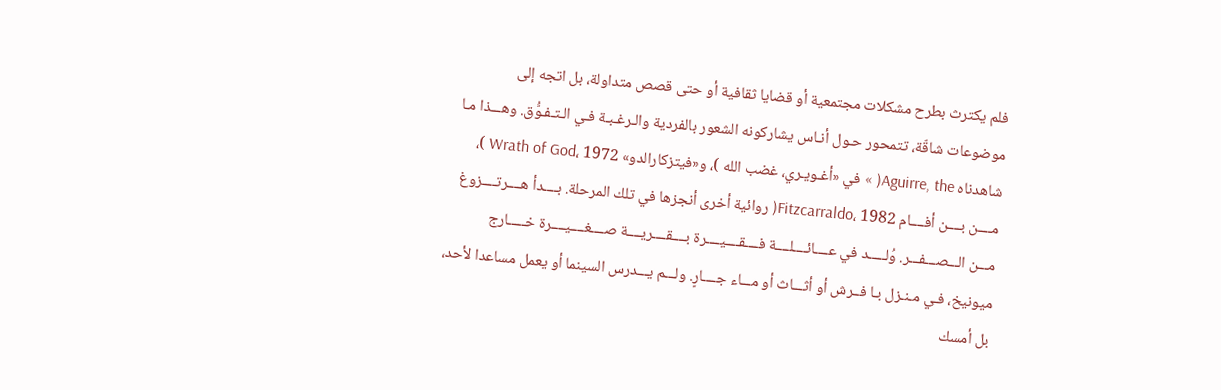فلم يكترث بطرح مشكلات مجتمعية أو قضايا ثقافية أو حتى قصص متداولة، بل اتجه إلى موضوعات شاقّة، تتمحور حـول أنـاس يشاركونه الشعور بالفردية والـرغـبـة فـي الـتـفـوُّق. وهـــذا مـا شاهدناه Aguirre, the( » في «أغـويـري، غضب الله )، و«فيتزكارالدو» 1972 ،Wrath of God )، مــــن بــــن أفــــام 1982 ،Fitzcarraldo( روائية أخرى أنجزها في تلك المرحلة. بــــدأ هــــرتــــزوغ مـــن الـــصـــفـــر. وُلـــــد في عــــائــــلــــة فــــقــــيــــرة بــــقــــريــــة صــــغــــيــــرة خـــــارج ميونيخ، فـي مـنـزل بـا فــرش أو أثـــاث أو مـــاء جــــارٍ. ولـــم يـــدرس السينما أو يعمل مساعدا لأحد، بل أمسك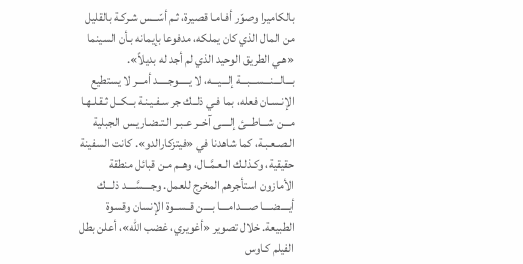بالكاميرا وصوّر أفـامـا قصيرة، ثـم أسّـــس شـركـة بالقليل من المال الذي كان يملكه، مدفوعا بإيمانه بـأن السينما «هـي الطريق الوحيد الذي لم أجد له بديلاً». بـــالـــنـــســـبـــة إلـــيـــه، لا يـــــوجـــــد أمـــر لا يستطيع الإنـسـان فعله، بما فـي ذلــك جر سـفـيـنـة بــكــل ثـقـلـهـا مـــن شـــاطـــئ إلــــى آخــر عـبـر الـتـضـاريـس الجبلية الـصـعـبـة، كما شاهدنا في «فيتزكارالدو». كانت السفينة حقيقية، وكـذلـك الـعـمَّــال، وهــم مـن قبائل منطقة الأمازون استأجرهم المخرج للعمل. وجــــسَّــــد ذلـــك أيــــضــــا صــــدامــــا بــــن قــســوة الإنسان وقسوة الطبيعة. خلال تصوير «أغويري، غضب الله»، أعلن بطل الفيلم كـاوس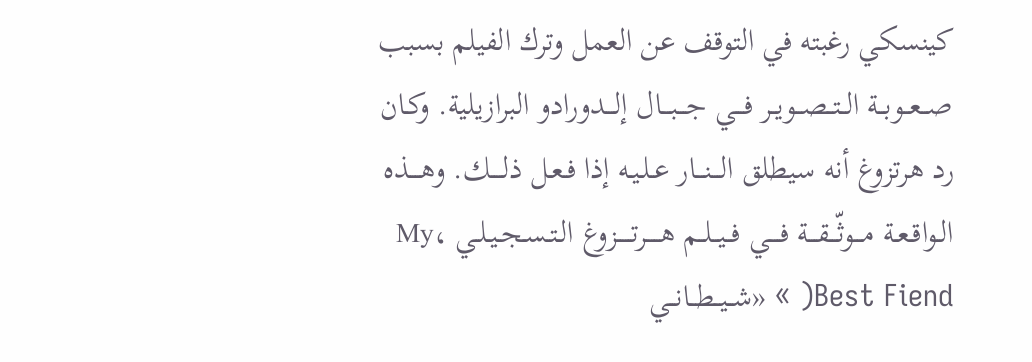كينسكي رغبته في التوقف عن العمل وترك الفيلم بسبب صــعــوبــة الــتــصــويــر فـــي جـــبـــال إلـــدورادو البرازيلية. وكـان رد هرتزوغ أنه سيطلق الـــنـــار عـلـيـه إذا فـعـل ذلــــك. وهــــذه الـواقـعـة مـــوثّـــقـــة فــــي فــيــلــم هـــــرتـــــزوغ الـتـسـجـيـلـي ،My Best Fiend( » «شــيــطــانــي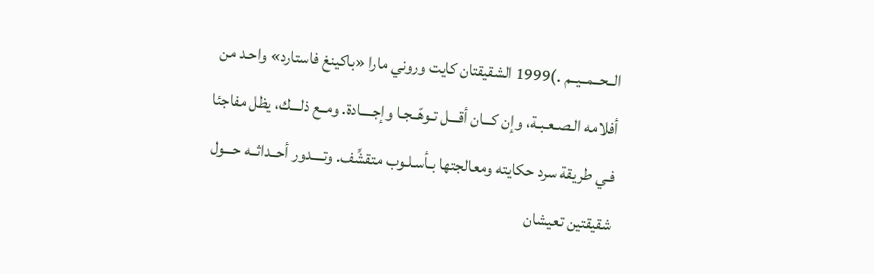الــحــمــيــم .)1999 الشقيقتان كايت وروني مارا «باكينغ فاستارد» واحـد من أفلامه الـصـعـبـة، وإن كـــان أقـــل تـوهّــجـا وإجــــادة. ومــع ذلـــك، يظل مفاجئا فـي طريقة سرد حكايته ومعالجتها بـأسـلـوب متقشِّف. وتــــدور أحــداثــه حـــول شقيقتين تعيشان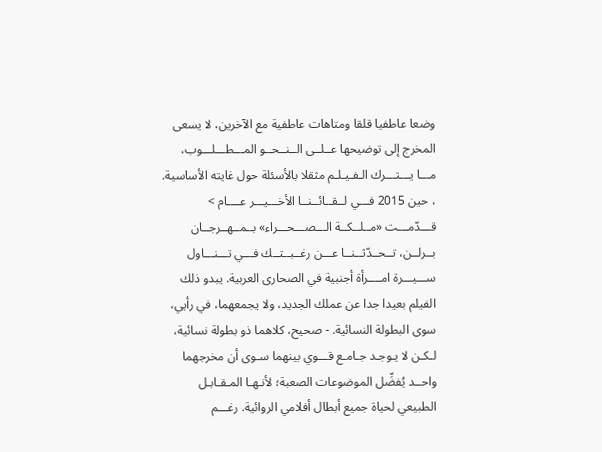وضعا عاطفيا قلقا ومتاهات عاطفية مع الآخرين، لا يسعى المخرج إلى توضيحها عــلــى الــنــحــو المـــطـــلـــوب، مـــا يـــتـــرك الـفـيـلـم مثقلا بالأسئلة حول غايته الأساسية. ، حين 2015 فـــي لــقــائــنــا الأخـــيـــر عــــام > قـــدّمـــت «مــلــكــة الـــصـــحـــراء» بــمــهــرجــان بــرلــن، تــحــدّثــنــا عـــن رغــبــتــك فـــي تـــنـــاول ســـيـــرة امــــرأة أجنبية في الصحارى العربية. يبدو ذلك الفيلم بعيدا جدا عن عملك الجديد، ولا يجمعهما، في رأيي، سوى البطولة النسائية. - صحيح، كلاهما ذو بطولة نسائية، لـكـن لا يـوجـد جـامـع قـــوي بينهما سـوى أن مخرجهما واحــد يُفضِّل الموضوعات الصعبة؛ لأنـهـا المـقـابـل الطبيعي لحياة جميع أبطال أفلامي الروائية. رغـــم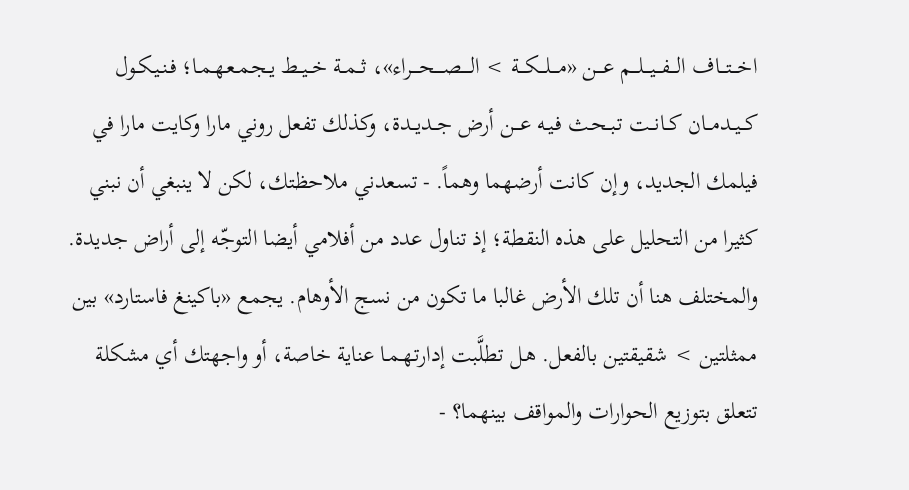اخـــتـــاف الـــفـــيـــلـــم عـــن «مـــلـــكـــة > الــــصــــحــــراء»، ثــمــة خــيــط يـجـمـعـهـمـا؛ فـنـيـكـول كــيــدمــان كــانــت تـبـحـث فـيـه عـــن أرض جــديــدة، وكذلك تفعل روني مارا وكايت مارا في فيلمك الجديد، وإن كانت أرضهما وهماً. - تسعدني ملاحظتك، لكن لا ينبغي أن نبني كثيرا من التحليل على هذه النقطة؛ إذ تناول عدد من أفلامي أيضا التوجّه إلى أراض جديدة. والمختلف هنا أن تلك الأرض غالبا ما تكون من نسج الأوهام. يجمع «باكينغ فاستارد» بين ممثلتين > شقيقتين بالفعل. هـل تطلَّبت إدارتـهـمـا عناية خاصة، أو واجهتك أي مشكلة تتعلق بتوزيع الحوارات والمواقف بينهما؟ -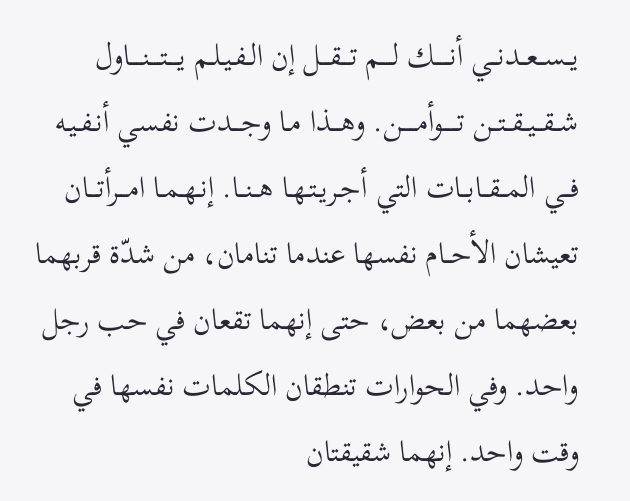يــســعــدنــي أنـــــك لــــم تـــقـــل إن الـفـيـلـم يــــتــــنــــاول شــقــيــقــتــن تـــــوأمـــــن. وهـــذا مـا وجـــدت نفسي أنـفـيـه فــي المــقــابــات التي أجـريـتـهـا هــنــا. إنـهـمـا امـــرأتـــان تعيشان الأحــام نفسها عندما تنامان، من شدّة قربهما بعضهما من بعض، حتى إنهما تقعان في حب رجل واحد. وفي الحوارات تنطقان الكلمات نفسها في وقت واحد. إنهما شقيقتان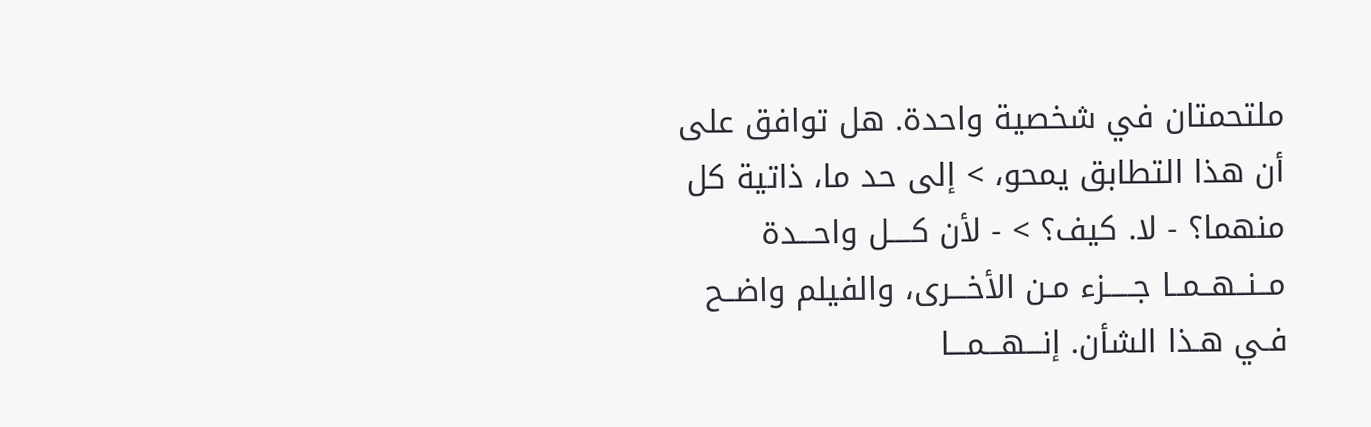ملتحمتان في شخصية واحدة. هل توافق على أن هذا التطابق يمحو، > إلى حد ما، ذاتية كل منهما؟ - لا. كيف؟ > - لأن كــــل واحـــدة مــنــهــمــا جـــــزء مـن الأخـــرى، والفيلم واضــح فـي هـذا الشأن. إنـــهـــمـــا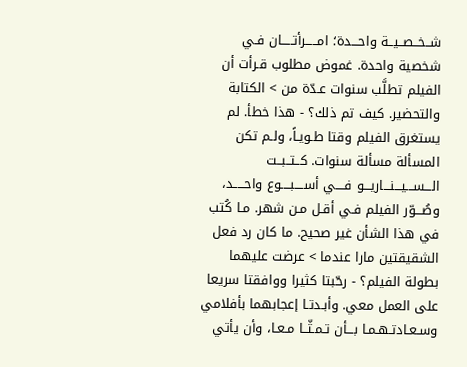شــخــصــيــة واحـــدة؛ امـــــرأتـــــان فـي شخصية واحدة. غموض مطلوب قـرأت أن الفيلم تطلَّب سنوات عـدّة من > الكتابة والتحضير. كيف تم ذلك؟ - هذا خطأ. لم يستغرق الفيلم وقتا طـويـاً، ولـم تكن المسألة مسألة سنوات. كــتــبــت الـــســـيـــنـــاريـــو فــــي أســــبــــوع واحـــــد، وصُـــوّر الفيلم فـي أقـل مـن شهر. مـا كُتب في هذا الشأن غير صحيح. ما كان رد فعل الشقيقتين مارا عندما > عرضت عليهما بطولة الفيلم؟ - رحّبتا كثيرا ووافقتا سريعا على العمل معي. وأبـدتـا إعجابهما بأفلامي وسـعـادتـهـمـا بـــأن تـمـثّــا مـعـا، وأن يأتي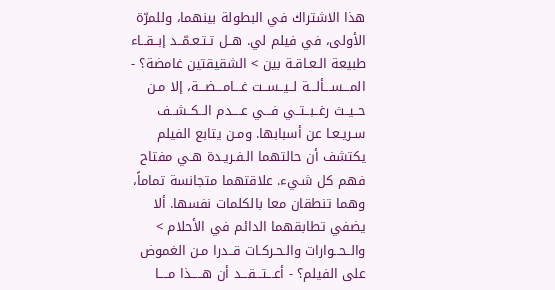هذا الاشتراك في البطولة بينهما، وللمرّة الأولى، في فيلم لي. هــل تـتـعـمّــد إبــقــاء طبيعة الـعـاقـة بين > الشقيقتين غامضة؟ - المـــســـألـــة لــيــســت غـــامـــضـــة، إلا مـن حــيــث رغــبــتــي فـــي عــــدم الــكــشــف سـريـعـا عن أسبابها. ومـن يتابع الفيلم يكتشف أن حالتهما الـفـريـدة هـي مفتاح فهم كل شـيء. علاقتهما متجانسة تماماً، وهما تنطقان معا بالكلمات نفسها. ألا يضفي تطابقهما الدائم في الأحلام > والــحــوارات والـحـركـات قــدرا مـن الغموض على الفيلم؟ - أعـــتـــقـــد أن هـــــذا مــــا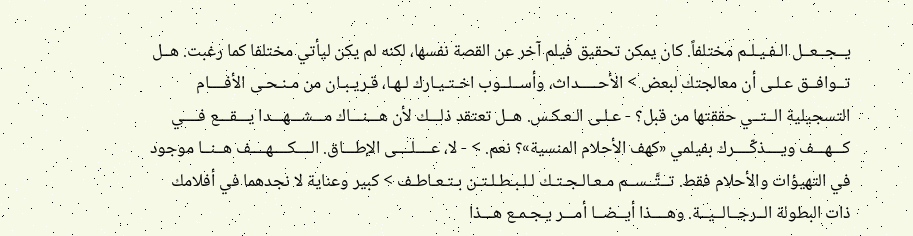يــجــعــل الـفـيـلـم مختلفاً. كان يمكن تحقيق فيلم آخر عن القصة نفسها، لكنه لم يكن ليأتي مختلفا كما رغبت. هــل تــوافــق عـلـى أن معالجتك لبعض > الأحـــــداث، وأســلــوب اخـتـيـارك لـهـا، قـريـبـان من مـنـحـى الأفــــام التسجيلية الــتــي حققتها من قبل؟ - عـلـى الـعـكـس. هــل تعتقد ذلـــك لأن هـــنـــاك مـــشـــهـــدا يـــقـــع فــــي كـــهـــف ويــــذكّــــرك بفيلمي «كهف الأحلام المنسية»؟ نعم. > - لا، عــــلــــى الإطـــاق. الــــكــــهــــف هــنــا موجود في التهيؤات والأحلام فقط. تــتَّــســم مـعـالـجـتـك لـلـبـطـلـتـن بـتـعـاطـف > كبير وعناية لا نجدهما في أفلامك ذات البطولة الــرجــالــيــة. وهــــذا أيــضــا أمـــر يـجـمـع هـــذا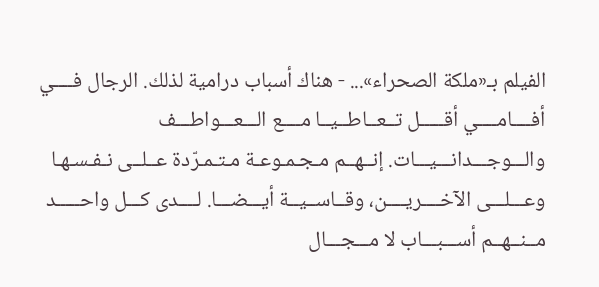الفيلم بـ«ملكة الصحراء»... - هناك أسباب درامية لذلك. الرجال فــــي أفــــامــــي أقـــــل تــعــاطــيــا مــــع الـــعـــواطـــف والـــوجـــدانـــيـــات. إنــهــم مـجـمـوعـة مـتـمـرّدة عــلــى نـفـسـهـا وعـــلـــى الآخــــريــــن، وقــاســيــة أيـــضـــا. لــــدى كـــل واحـــــد مــنــهــم أســـبـــاب لا مـــجـــال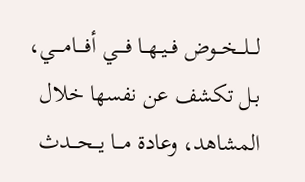لـــلـــخـــوض فــيــهــا فــــي أفــــامــــي، بـل تكشف عن نفسها خلال المشاهد، وعادة مـــا يـــحـــدث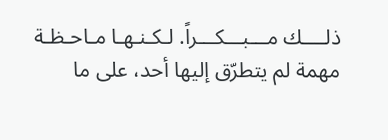ذلــــك مـــبـــكـــراً. لـكـنـهـا مـاحـظـة مهمة لم يتطرّق إليها أحد، على ما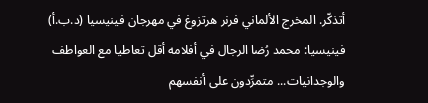أتذكّر. المخرج الألماني فرنر هرتزوغ في مهرجان فينيسيا (د.ب.أ) فينيسيا: محمد رُضا الرجال في أفلامه أقل تعاطيا مع العواطف والوجدانيات... متمرِّدون على أنفسهم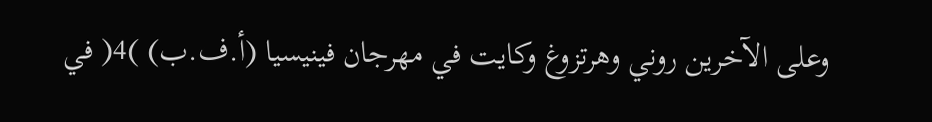وعلى الآخرين روني وهرتزوغ وكايت في مهرجان فينيسيا (أ.ف.ب) )4( في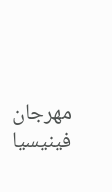مهرجان فينيسيا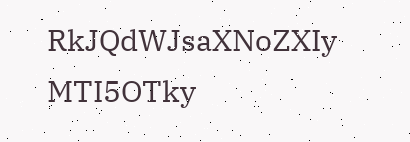RkJQdWJsaXNoZXIy MTI5OTky